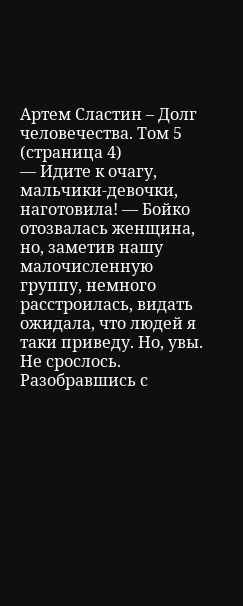Артем Сластин – Долг человечества. Том 5 (страница 4)
— Идите к очагу, мальчики-девочки, наготовила! — Бойко отозвалась женщина, но, заметив нашу малочисленную группу, немного расстроилась, видать ожидала, что людей я таки приведу. Но, увы. Не срослось.
Разобравшись с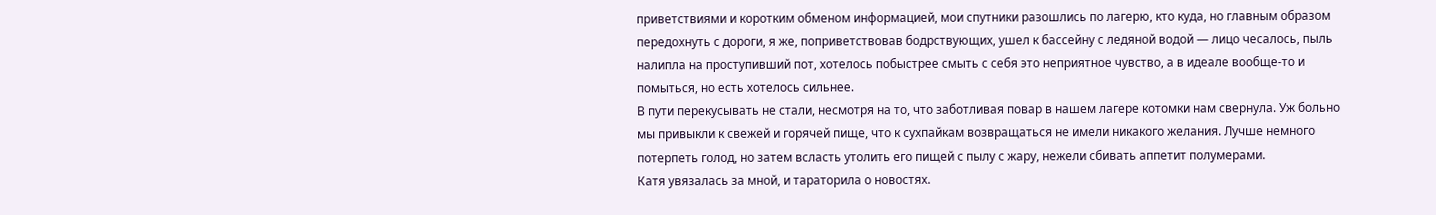приветствиями и коротким обменом информацией, мои спутники разошлись по лагерю, кто куда, но главным образом передохнуть с дороги, я же, поприветствовав бодрствующих, ушел к бассейну с ледяной водой — лицо чесалось, пыль налипла на проступивший пот, хотелось побыстрее смыть с себя это неприятное чувство, а в идеале вообще-то и помыться, но есть хотелось сильнее.
В пути перекусывать не стали, несмотря на то, что заботливая повар в нашем лагере котомки нам свернула. Уж больно мы привыкли к свежей и горячей пище, что к сухпайкам возвращаться не имели никакого желания. Лучше немного потерпеть голод, но затем всласть утолить его пищей с пылу с жару, нежели сбивать аппетит полумерами.
Катя увязалась за мной, и тараторила о новостях.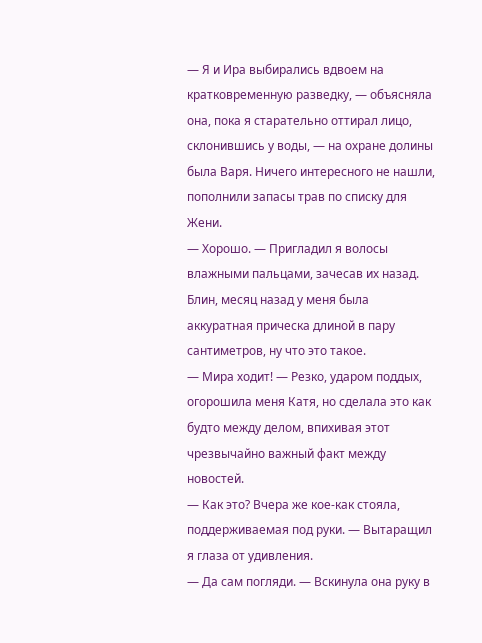— Я и Ира выбирались вдвоем на кратковременную разведку, — объясняла она, пока я старательно оттирал лицо, склонившись у воды, — на охране долины была Варя. Ничего интересного не нашли, пополнили запасы трав по списку для Жени.
— Хорошо. — Пригладил я волосы влажными пальцами, зачесав их назад. Блин, месяц назад у меня была аккуратная прическа длиной в пару сантиметров, ну что это такое.
— Мира ходит! — Резко, ударом поддых, огорошила меня Катя, но сделала это как будто между делом, впихивая этот чрезвычайно важный факт между новостей.
— Как это? Вчера же кое-как стояла, поддерживаемая под руки. — Вытаращил я глаза от удивления.
— Да сам погляди. — Вскинула она руку в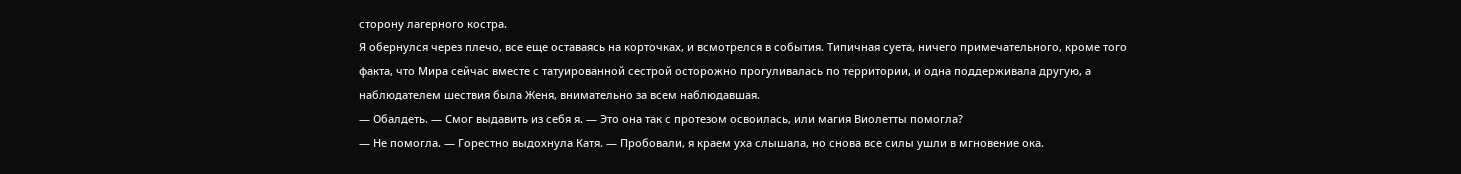сторону лагерного костра.
Я обернулся через плечо, все еще оставаясь на корточках, и всмотрелся в события. Типичная суета, ничего примечательного, кроме того факта, что Мира сейчас вместе с татуированной сестрой осторожно прогуливалась по территории, и одна поддерживала другую, а наблюдателем шествия была Женя, внимательно за всем наблюдавшая.
— Обалдеть. — Смог выдавить из себя я. — Это она так с протезом освоилась, или магия Виолетты помогла?
— Не помогла. — Горестно выдохнула Катя. — Пробовали, я краем уха слышала, но снова все силы ушли в мгновение ока.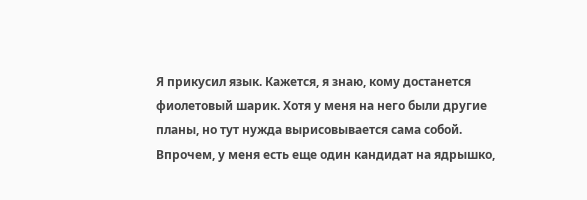Я прикусил язык. Кажется, я знаю, кому достанется фиолетовый шарик. Хотя у меня на него были другие планы, но тут нужда вырисовывается сама собой. Впрочем, у меня есть еще один кандидат на ядрышко,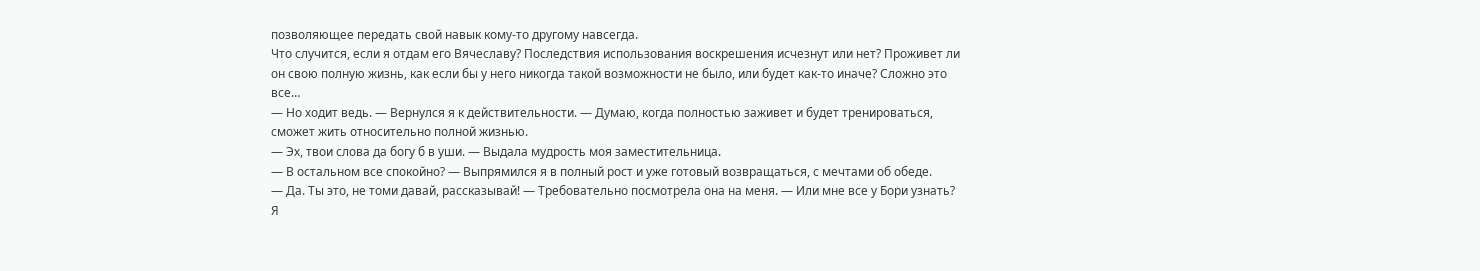позволяющее передать свой навык кому-то другому навсегда.
Что случится, если я отдам его Вячеславу? Последствия использования воскрешения исчезнут или нет? Проживет ли он свою полную жизнь, как если бы у него никогда такой возможности не было, или будет как-то иначе? Сложно это все…
— Но ходит ведь. — Вернулся я к действительности. — Думаю, когда полностью заживет и будет тренироваться, сможет жить относительно полной жизнью.
— Эх, твои слова да богу б в уши. — Выдала мудрость моя заместительница.
— В остальном все спокойно? — Выпрямился я в полный рост и уже готовый возвращаться, с мечтами об обеде.
— Да. Ты это, не томи давай, рассказывай! — Требовательно посмотрела она на меня. — Или мне все у Бори узнать?
Я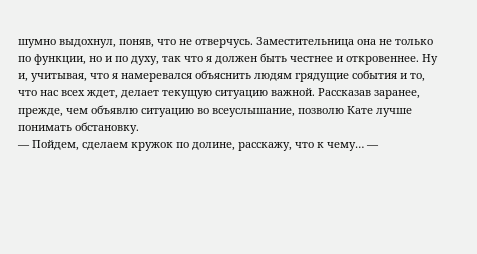шумно выдохнул, поняв, что не отверчусь. Заместительница она не только по функции, но и по духу, так что я должен быть честнее и откровеннее. Ну и, учитывая, что я намеревался объяснить людям грядущие события и то, что нас всех ждет, делает текущую ситуацию важной. Рассказав заранее, прежде, чем объявлю ситуацию во всеуслышание, позволю Кате лучше понимать обстановку.
— Пойдем, сделаем кружок по долине, расскажу, что к чему… —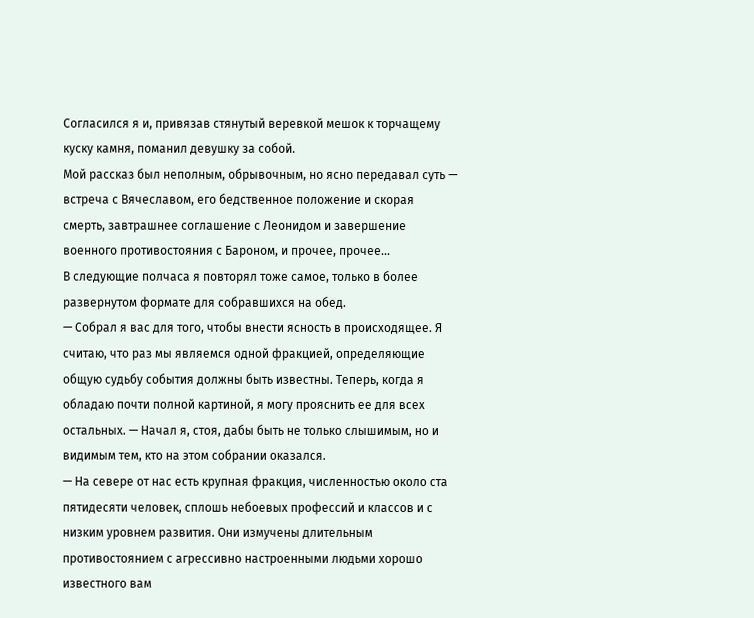Согласился я и, привязав стянутый веревкой мешок к торчащему куску камня, поманил девушку за собой.
Мой рассказ был неполным, обрывочным, но ясно передавал суть — встреча с Вячеславом, его бедственное положение и скорая смерть, завтрашнее соглашение с Леонидом и завершение военного противостояния с Бароном, и прочее, прочее…
В следующие полчаса я повторял тоже самое, только в более развернутом формате для собравшихся на обед.
— Собрал я вас для того, чтобы внести ясность в происходящее. Я считаю, что раз мы являемся одной фракцией, определяющие общую судьбу события должны быть известны. Теперь, когда я обладаю почти полной картиной, я могу прояснить ее для всех остальных. — Начал я, стоя, дабы быть не только слышимым, но и видимым тем, кто на этом собрании оказался.
— На севере от нас есть крупная фракция, численностью около ста пятидесяти человек, сплошь небоевых профессий и классов и с низким уровнем развития. Они измучены длительным противостоянием с агрессивно настроенными людьми хорошо известного вам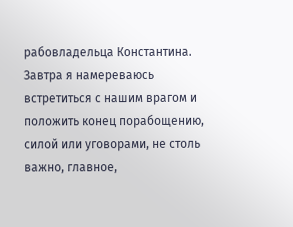рабовладельца Константина. Завтра я намереваюсь встретиться с нашим врагом и положить конец порабощению, силой или уговорами, не столь важно, главное,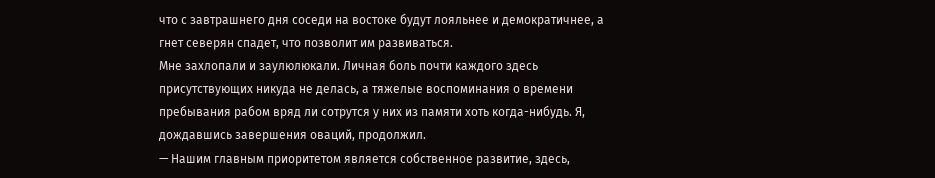что с завтрашнего дня соседи на востоке будут лояльнее и демократичнее, а гнет северян спадет, что позволит им развиваться.
Мне захлопали и заулюлюкали. Личная боль почти каждого здесь присутствующих никуда не делась, а тяжелые воспоминания о времени пребывания рабом вряд ли сотрутся у них из памяти хоть когда-нибудь. Я, дождавшись завершения оваций, продолжил.
— Нашим главным приоритетом является собственное развитие, здесь,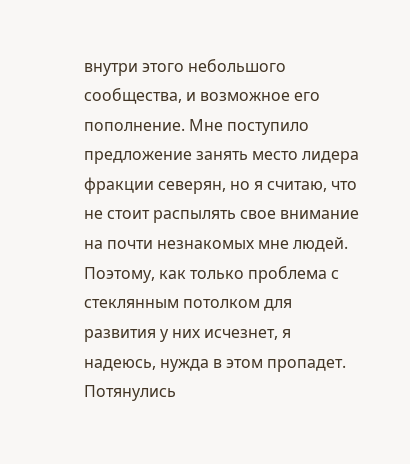внутри этого небольшого сообщества, и возможное его пополнение. Мне поступило предложение занять место лидера фракции северян, но я считаю, что не стоит распылять свое внимание на почти незнакомых мне людей. Поэтому, как только проблема с стеклянным потолком для развития у них исчезнет, я надеюсь, нужда в этом пропадет.
Потянулись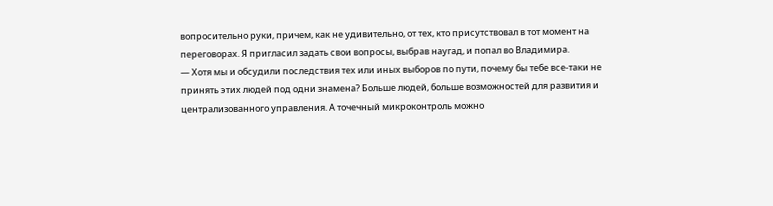вопросительно руки, причем, как не удивительно, от тех, кто присутствовал в тот момент на переговорах. Я пригласил задать свои вопросы, выбрав наугад, и попал во Владимира.
— Хотя мы и обсудили последствия тех или иных выборов по пути, почему бы тебе все-таки не принять этих людей под одни знамена? Больше людей, больше возможностей для развития и централизованного управления. А точечный микроконтроль можно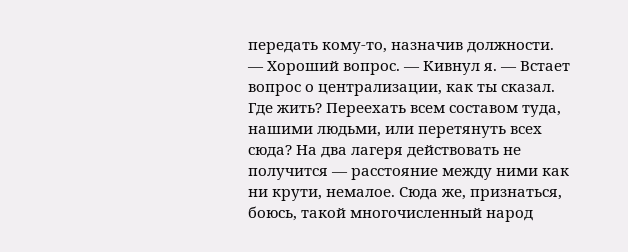передать кому-то, назначив должности.
— Хороший вопрос. — Кивнул я. — Встает вопрос о централизации, как ты сказал. Где жить? Переехать всем составом туда, нашими людьми, или перетянуть всех сюда? На два лагеря действовать не получится — расстояние между ними как ни крути, немалое. Сюда же, признаться, боюсь, такой многочисленный народ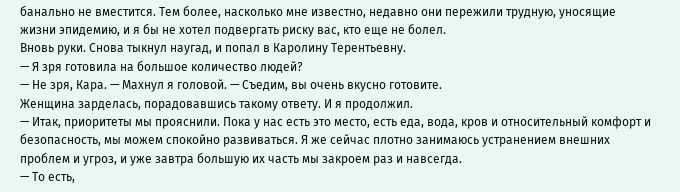банально не вместится. Тем более, насколько мне известно, недавно они пережили трудную, уносящие жизни эпидемию, и я бы не хотел подвергать риску вас, кто еще не болел.
Вновь руки. Снова тыкнул наугад, и попал в Каролину Терентьевну.
— Я зря готовила на большое количество людей?
— Не зря, Кара. — Махнул я головой. — Съедим, вы очень вкусно готовите.
Женщина зарделась, порадовавшись такому ответу. И я продолжил.
— Итак, приоритеты мы прояснили. Пока у нас есть это место, есть еда, вода, кров и относительный комфорт и безопасность, мы можем спокойно развиваться. Я же сейчас плотно занимаюсь устранением внешних проблем и угроз, и уже завтра большую их часть мы закроем раз и навсегда.
— То есть,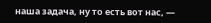наша задача, ну то есть вот нас, —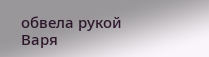обвела рукой Варя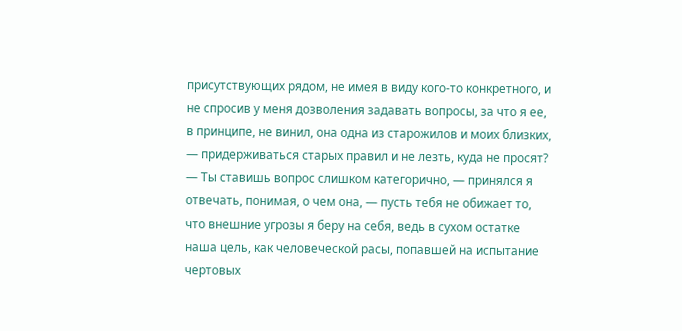присутствующих рядом, не имея в виду кого-то конкретного, и не спросив у меня дозволения задавать вопросы, за что я ее, в принципе, не винил, она одна из старожилов и моих близких, — придерживаться старых правил и не лезть, куда не просят?
— Ты ставишь вопрос слишком категорично, — принялся я отвечать, понимая, о чем она, — пусть тебя не обижает то, что внешние угрозы я беру на себя, ведь в сухом остатке наша цель, как человеческой расы, попавшей на испытание чертовых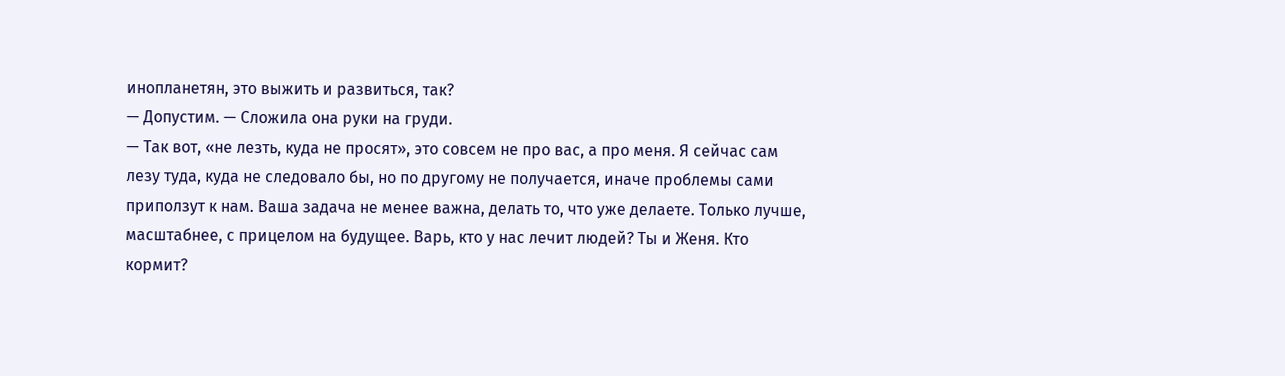инопланетян, это выжить и развиться, так?
— Допустим. — Сложила она руки на груди.
— Так вот, «не лезть, куда не просят», это совсем не про вас, а про меня. Я сейчас сам лезу туда, куда не следовало бы, но по другому не получается, иначе проблемы сами приползут к нам. Ваша задача не менее важна, делать то, что уже делаете. Только лучше, масштабнее, с прицелом на будущее. Варь, кто у нас лечит людей? Ты и Женя. Кто кормит?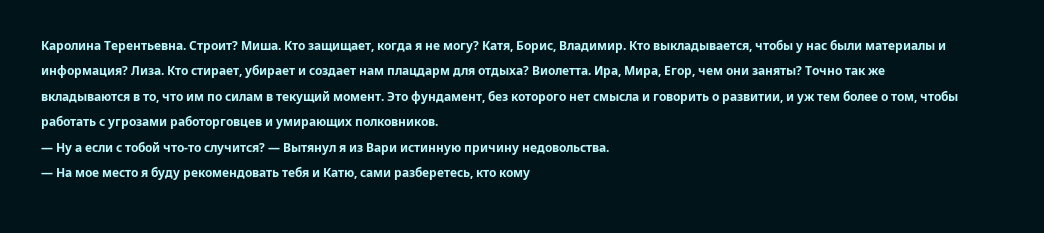Каролина Терентьевна. Строит? Миша. Кто защищает, когда я не могу? Катя, Борис, Владимир. Кто выкладывается, чтобы у нас были материалы и информация? Лиза. Кто стирает, убирает и создает нам плацдарм для отдыха? Виолетта. Ира, Мира, Егор, чем они заняты? Точно так же вкладываются в то, что им по силам в текущий момент. Это фундамент, без которого нет смысла и говорить о развитии, и уж тем более о том, чтобы работать с угрозами работорговцев и умирающих полковников.
— Ну а если с тобой что-то случится? — Вытянул я из Вари истинную причину недовольства.
— На мое место я буду рекомендовать тебя и Катю, сами разберетесь, кто кому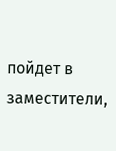пойдет в заместители,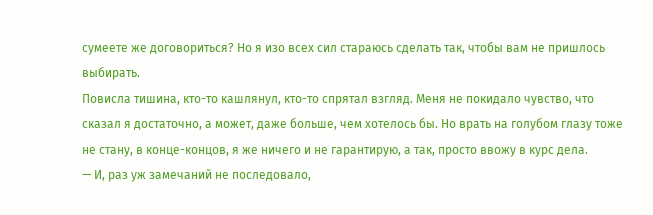сумеете же договориться? Но я изо всех сил стараюсь сделать так, чтобы вам не пришлось выбирать.
Повисла тишина, кто-то кашлянул, кто-то спрятал взгляд. Меня не покидало чувство, что сказал я достаточно, а может, даже больше, чем хотелось бы. Но врать на голубом глазу тоже не стану, в конце-концов, я же ничего и не гарантирую, а так, просто ввожу в курс дела.
— И, раз уж замечаний не последовало,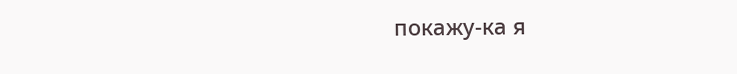покажу-ка я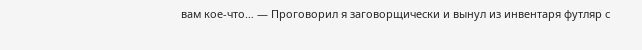вам кое-что… — Проговорил я заговорщически и вынул из инвентаря футляр с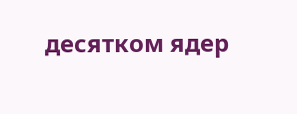десятком ядер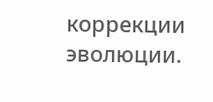коррекции эволюции.